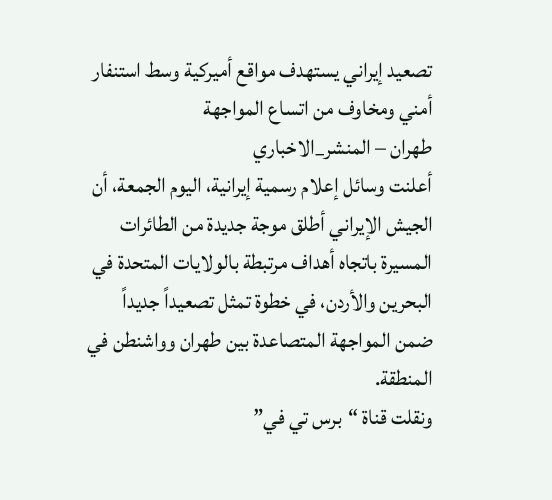تصعيد إيراني يستهدف مواقع أميركية وسط استنفار أمني ومخاوف من اتساع المواجهة
طهران – المنشر_الاخباري
أعلنت وسائل إعلام رسمية إيرانية، اليوم الجمعة، أن الجيش الإيراني أطلق موجة جديدة من الطائرات المسيرة باتجاه أهداف مرتبطة بالولايات المتحدة في البحرين والأردن، في خطوة تمثل تصعيداً جديداً ضمن المواجهة المتصاعدة بين طهران وواشنطن في المنطقة.
ونقلت قناة “برس تي في”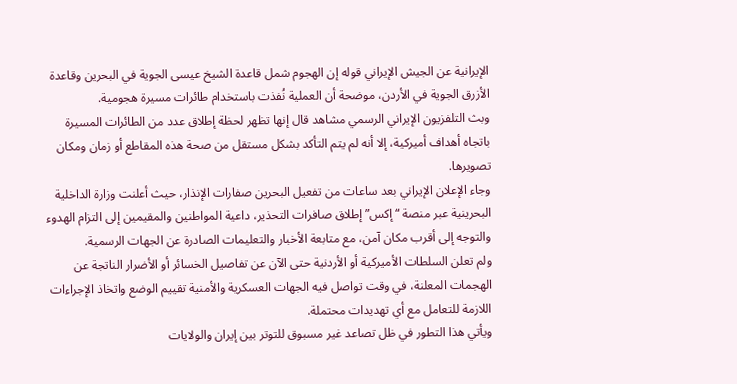الإيرانية عن الجيش الإيراني قوله إن الهجوم شمل قاعدة الشيخ عيسى الجوية في البحرين وقاعدة الأزرق الجوية في الأردن، موضحة أن العملية نُفذت باستخدام طائرات مسيرة هجومية.
وبث التلفزيون الإيراني الرسمي مشاهد قال إنها تظهر لحظة إطلاق عدد من الطائرات المسيرة باتجاه أهداف أميركية، إلا أنه لم يتم التأكد بشكل مستقل من صحة هذه المقاطع أو زمان ومكان تصويرها.
وجاء الإعلان الإيراني بعد ساعات من تفعيل البحرين صفارات الإنذار، حيث أعلنت وزارة الداخلية البحرينية عبر منصة “إكس” إطلاق صافرات التحذير، داعية المواطنين والمقيمين إلى التزام الهدوء والتوجه إلى أقرب مكان آمن، مع متابعة الأخبار والتعليمات الصادرة عن الجهات الرسمية.
ولم تعلن السلطات الأميركية أو الأردنية حتى الآن عن تفاصيل الخسائر أو الأضرار الناتجة عن الهجمات المعلنة، في وقت تواصل فيه الجهات العسكرية والأمنية تقييم الوضع واتخاذ الإجراءات اللازمة للتعامل مع أي تهديدات محتملة.
ويأتي هذا التطور في ظل تصاعد غير مسبوق للتوتر بين إيران والولايات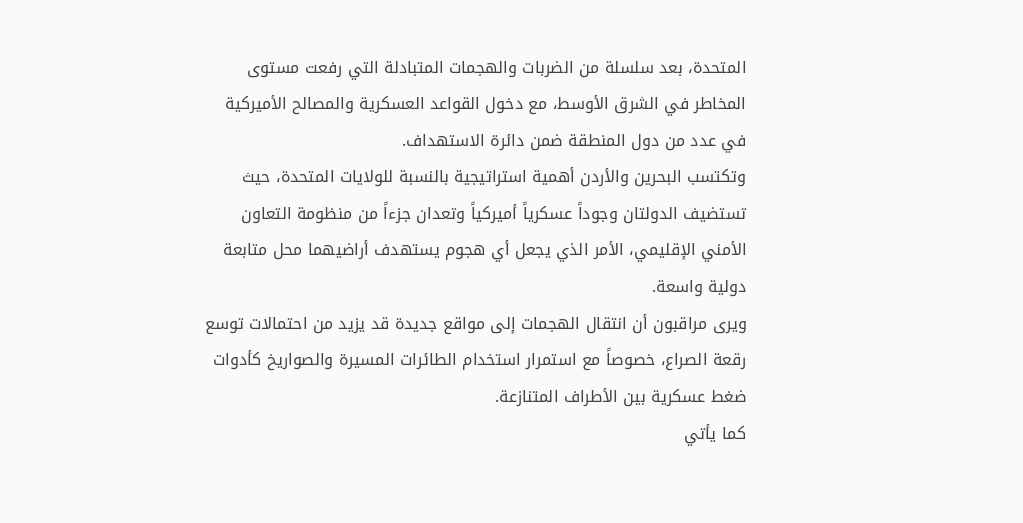المتحدة، بعد سلسلة من الضربات والهجمات المتبادلة التي رفعت مستوى المخاطر في الشرق الأوسط، مع دخول القواعد العسكرية والمصالح الأميركية في عدد من دول المنطقة ضمن دائرة الاستهداف.
وتكتسب البحرين والأردن أهمية استراتيجية بالنسبة للولايات المتحدة، حيث تستضيف الدولتان وجوداً عسكرياً أميركياً وتعدان جزءاً من منظومة التعاون الأمني الإقليمي، الأمر الذي يجعل أي هجوم يستهدف أراضيهما محل متابعة دولية واسعة.
ويرى مراقبون أن انتقال الهجمات إلى مواقع جديدة قد يزيد من احتمالات توسع رقعة الصراع، خصوصاً مع استمرار استخدام الطائرات المسيرة والصواريخ كأدوات ضغط عسكرية بين الأطراف المتنازعة.
كما يأتي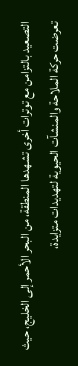التصعيد بالتزامن مع توترات أخرى تشهدها المنطقة، من البحر الأحمر إلى الخليج، حيث تعرضت حركة الملاحة والمنشآت الحيوية لتهديدات متزايدة،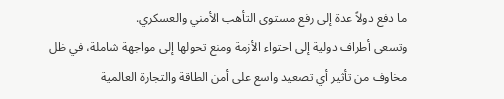ما دفع دولاً عدة إلى رفع مستوى التأهب الأمني والعسكري.
وتسعى أطراف دولية إلى احتواء الأزمة ومنع تحولها إلى مواجهة شاملة، في ظل مخاوف من تأثير أي تصعيد واسع على أمن الطاقة والتجارة العالمية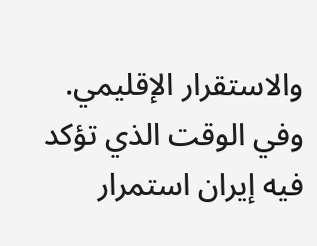والاستقرار الإقليمي.
وفي الوقت الذي تؤكد فيه إيران استمرار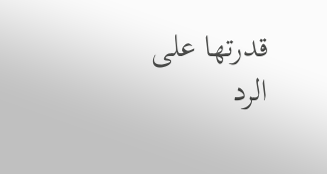قدرتها على الرد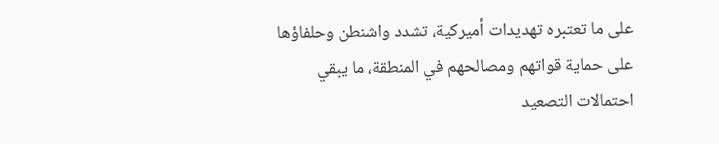على ما تعتبره تهديدات أميركية، تشدد واشنطن وحلفاؤها على حماية قواتهم ومصالحهم في المنطقة، ما يبقي احتمالات التصعيد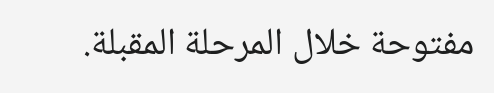مفتوحة خلال المرحلة المقبلة.